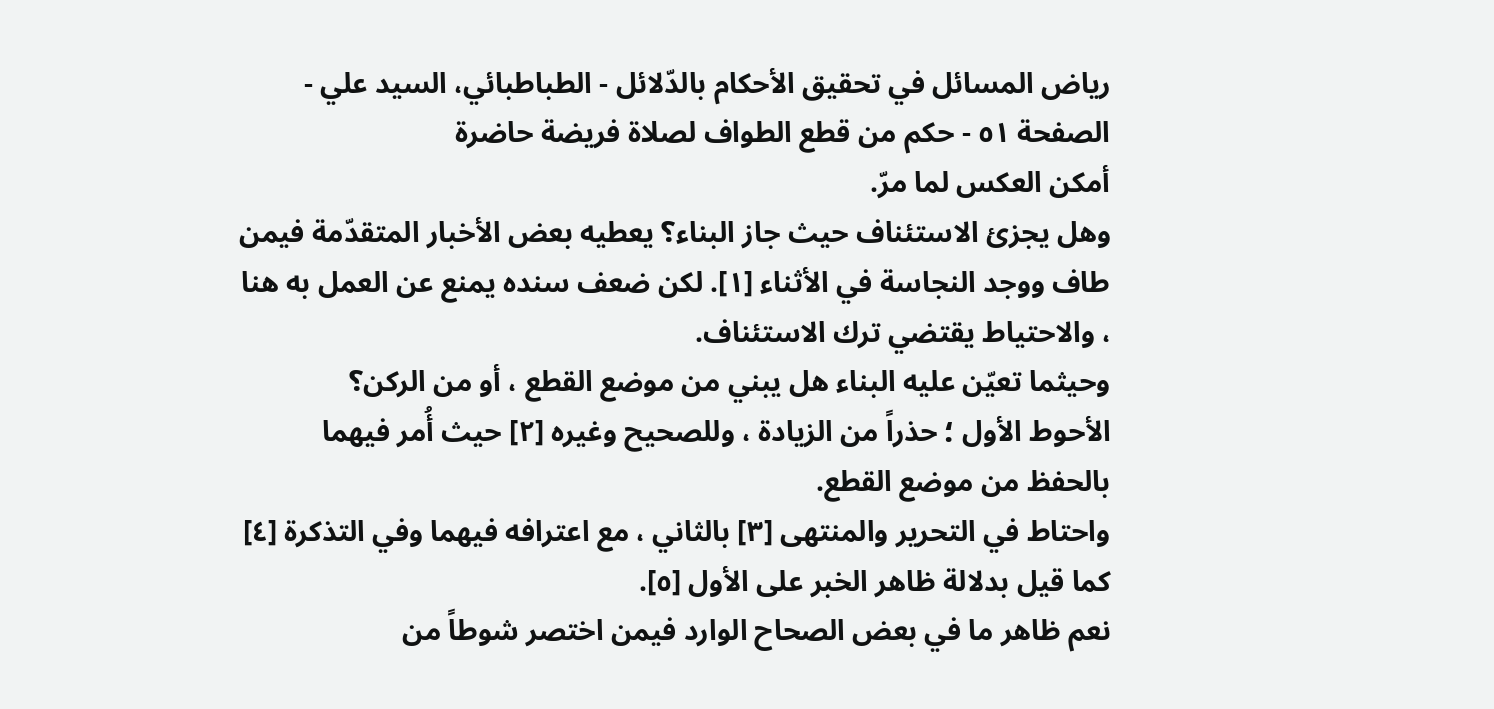رياض المسائل في تحقيق الأحكام بالدّلائل - الطباطبائي، السيد علي - الصفحة ٥١ - حكم من قطع الطواف لصلاة فريضة حاضرة
أمكن العكس لما مرّ.
وهل يجزئ الاستئناف حيث جاز البناء؟ يعطيه بعض الأخبار المتقدّمة فيمن طاف ووجد النجاسة في الأثناء [١]. لكن ضعف سنده يمنع عن العمل به هنا ، والاحتياط يقتضي ترك الاستئناف.
وحيثما تعيّن عليه البناء هل يبني من موضع القطع ، أو من الركن؟
الأحوط الأول ؛ حذراً من الزيادة ، وللصحيح وغيره [٢] حيث أُمر فيهما بالحفظ من موضع القطع.
واحتاط في التحرير والمنتهى [٣] بالثاني ، مع اعترافه فيهما وفي التذكرة [٤] كما قيل بدلالة ظاهر الخبر على الأول [٥].
نعم ظاهر ما في بعض الصحاح الوارد فيمن اختصر شوطاً من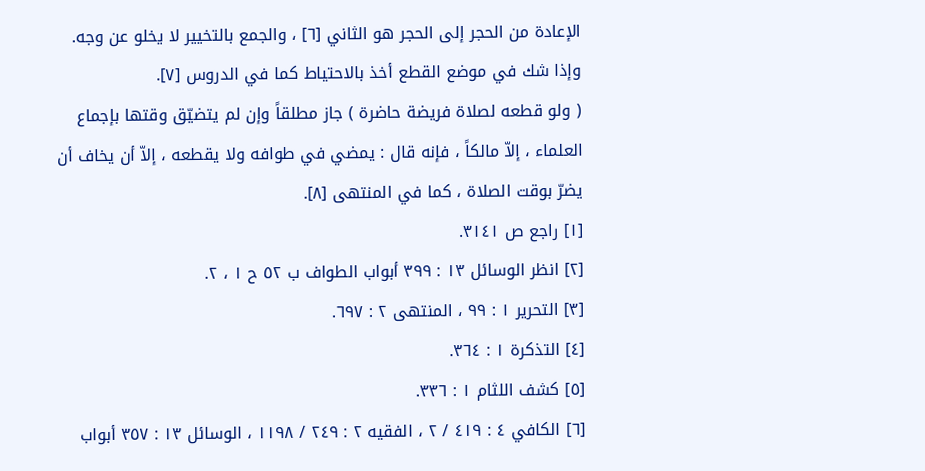الإعادة من الحجر إلى الحجر هو الثاني [٦] ، والجمع بالتخيير لا يخلو عن وجه.
وإذا شك في موضع القطع أخذ بالاحتياط كما في الدروس [٧].
( ولو قطعه لصلاة فريضة حاضرة ) جاز مطلقاً وإن لم يتضيّق وقتها بإجماع العلماء ، إلاّ مالكاً ، فإنه قال : يمضي في طوافه ولا يقطعه ، إلاّ أن يخاف أن يضرّ بوقت الصلاة ، كما في المنتهى [٨].
[١] راجع ص ٣١٤١.
[٢] انظر الوسائل ١٣ : ٣٩٩ أبواب الطواف ب ٥٢ ح ١ ، ٢.
[٣] التحرير ١ : ٩٩ ، المنتهى ٢ : ٦٩٧.
[٤] التذكرة ١ : ٣٦٤.
[٥] كشف اللثام ١ : ٣٣٦.
[٦] الكافي ٤ : ٤١٩ / ٢ ، الفقيه ٢ : ٢٤٩ / ١١٩٨ ، الوسائل ١٣ : ٣٥٧ أبواب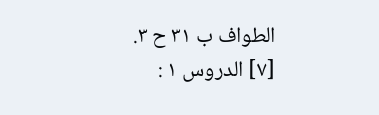الطواف ب ٣١ ح ٣.
[٧] الدروس ١ :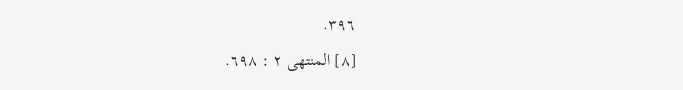٣٩٦.
[٨] المنتهى ٢ : ٦٩٨.